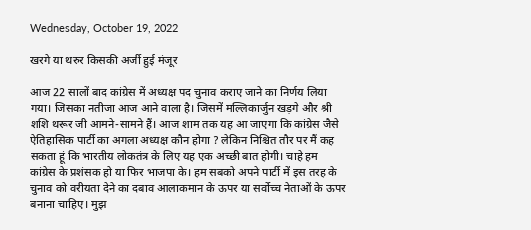Wednesday, October 19, 2022

खरगे या थरुर किसकी अर्जी हुई मंजूर

आज 22 सालों बाद कांग्रेस में अध्यक्ष पद चुनाव कराए जाने का निर्णय लिया गया। जिसका नतीजा आज आने वाला है। जिसमें मल्लिकार्जुन खड़गे और श्री शशि थरूर जी आमने-सामने हैं। आज शाम तक यह आ जाएगा कि कांग्रेस जैसे ऐतिहासिक पार्टी का अगला अध्यक्ष कौन होगा ? लेकिन निश्चित तौर पर मैं कह सकता हूं कि भारतीय लोकतंत्र के लिए यह एक अच्छी बात होगी। चाहे हम कांग्रेस के प्रशंसक हो या फिर भाजपा के। हम सबको अपने पार्टी में इस तरह के चुनाव को वरीयता देने का दबाव आलाकमान के ऊपर या सर्वोच्च नेताओं के ऊपर बनाना चाहिए। मुझ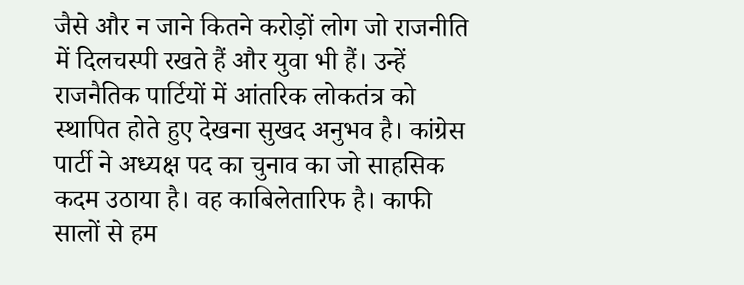जैसे और न जाने कितने करोड़ों लोग जो राजनीति में दिलचस्पी रखते हैं और युवा भी हैं। उन्हें राजनैतिक पार्टियों में आंतरिक लोकतंत्र को स्थापित होते हुए देखना सुखद अनुभव है। कांग्रेस पार्टी ने अध्यक्ष पद का चुनाव का जो साहसिक कदम उठाया है। वह काबिलेतारिफ है। काफी सालों से हम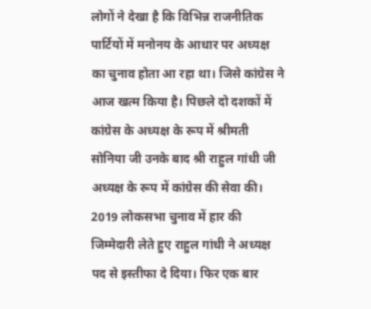लोगों ने देखा है कि विभिन्न राजनीतिक पार्टियों में मनोनय के आधार पर अध्यक्ष का चुनाव होता आ रहा था। जिसे कांग्रेस ने आज खत्म किया है। पिछले दो दशकों में कांग्रेस के अध्यक्ष के रूप में श्रीमती सोनिया जी उनके बाद श्री राहुल गांधी जी अध्यक्ष के रूप में कांग्रेस की सेवा की। 2019 लोकसभा चुनाव में हार की जिम्मेदारी लेते हुए राहुल गांधी ने अध्यक्ष पद से इस्तीफा दे दिया। फिर एक बार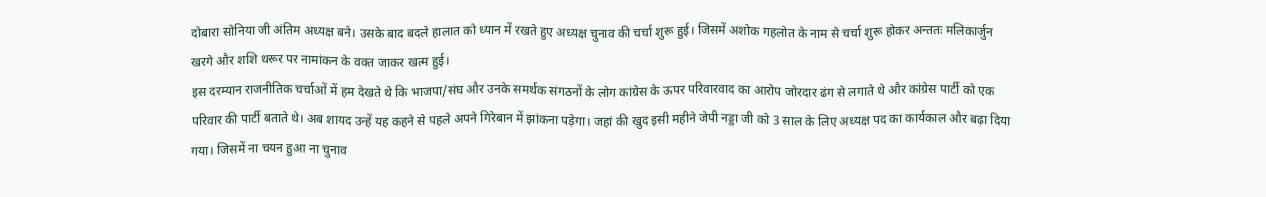दोबारा सोनिया जी अंतिम अध्यक्ष बने। उसके बाद बदले हालात को ध्यान में रखते हुए अध्यक्ष चुनाव की चर्चा शुरू हुई। जिसमें अशोक गहलोत के नाम से चर्चा शुरू होकर अन्ततः मलिकार्जुन खरगे और शशि थरूर पर नामांकन के वक्त जाकर खत्म हुई।
इस दरम्यान राजनीतिक चर्चाओं में हम देखते थे कि भाजपा/संघ और उनके समर्थक संगठनों के लोग कांग्रेस के ऊपर परिवारवाद का आरोप जोरदार ढंग से लगाते थे और कांग्रेस पार्टी को एक परिवार की पार्टी बताते थे। अब शायद उन्हें यह कहने से पहले अपने गिरेबान में झांकना पड़ेगा। जहां की खुद इसी महीने जेपी नड्डा जी को 3 साल के लिए अध्यक्ष पद का कार्यकाल और बढ़ा दिया गया। जिसमें ना चयन हुआ ना चुनाव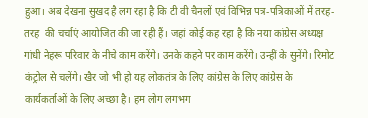हुआ। अब देखना सुखद है लग रहा है कि टी वी चैनलों एवं विभिन्न पत्र-पत्रिकाओं में तरह-तरह  की चर्चाएं आयोजित की जा रही हैं। जहां कोई कह रहा है कि नया कांग्रेस अध्यक्ष गांधी नेहरू परिवार के नीचे काम करेंगे। उनके कहने पर काम करेंगे। उन्हीं के सुनेंगे। रिमोट कंट्रोल से चलेंगे। खैर जो भी हो यह लोकतंत्र के लिए कांग्रेस के लिए कांग्रेस के कार्यकर्ताओं के लिए अच्छा है। हम लोग लगभग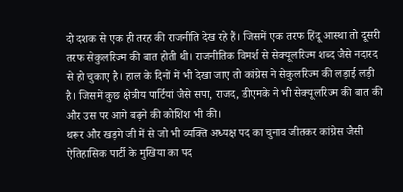दो दशक से एक ही तरह की राजनीति देख रहे हैं। जिसमें एक तरफ हिंदू आस्था तो दूसरी तरफ सेकुलरिज्म की बात होती थी। राजनीतिक विमर्श से सेक्यूलरिज्म शब्द जैसे नदारद से हो चुकाए है। हाल के दिनों में भी देखा जाए तो कांग्रेस ने सेकुलरिज्म की लड़ाई लड़ी है। जिसमें कुछ क्षेत्रीय पार्टियां जैसे सपा, राजद, डीएमके ने भी सेक्यूलरिज्म की बात की और उस पर आगे बढ़ने की कोशिश भी की।
थरूर और खड़गे जी में से जो भी व्यक्ति अध्यक्ष पद का चुनाव जीतकर कांग्रेस जैसी ऐतिहासिक पार्टी के मुखिया का पद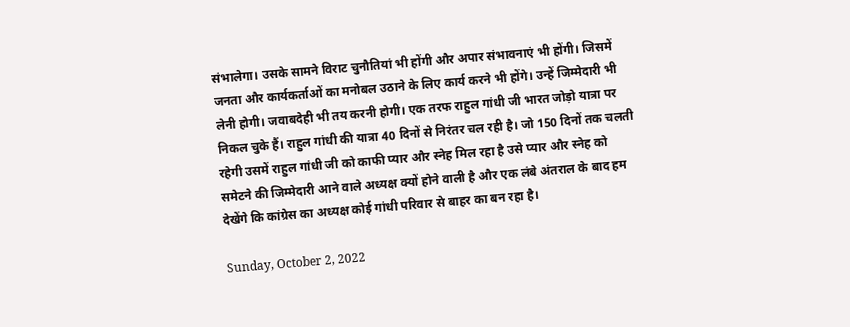संभालेगा। उसके सामने विराट चुनौतियां भी होंगी और अपार संभावनाएं भी होंगी। जिसमें जनता और कार्यकर्ताओं का मनोबल उठाने के लिए कार्य करने भी होंगे। उन्हें जिम्मेदारी भी लेनी होगी। जवाबदेही भी तय करनी होगी। एक तरफ राहुल गांधी जी भारत जोड़ो यात्रा पर निकल चुके हैं। राहुल गांधी की यात्रा 40 दिनों से निरंतर चल रही है। जो 150 दिनों तक चलती रहेगी उसमें राहुल गांधी जी को काफी प्यार और स्नेह मिल रहा है उसे प्यार और स्नेह को समेटने की जिम्मेदारी आने वाले अध्यक्ष क्यों होने वाली है और एक लंबे अंतराल के बाद हम देखेंगे कि कांग्रेस का अध्यक्ष कोई गांधी परिवार से बाहर का बन रहा है।

Sunday, October 2, 2022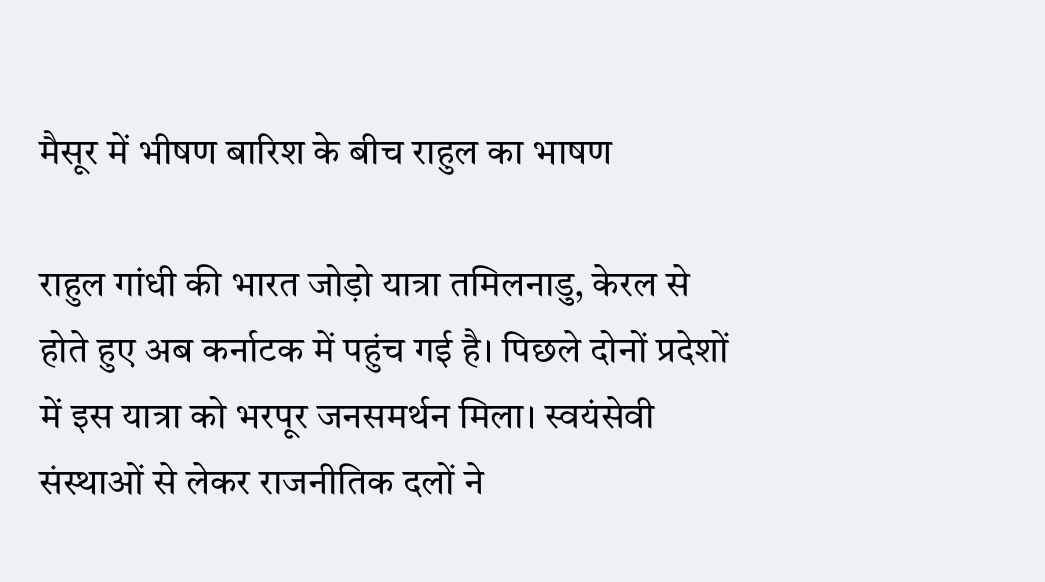मैसूर में भीषण बारिश के बीच राहुल का भाषण

राहुल गांधी की भारत जोड़ो यात्रा तमिलनाडु, केरल से होते हुए अब कर्नाटक में पहुंच गई है। पिछले दोनों प्रदेशों में इस यात्रा को भरपूर जनसमर्थन मिला। स्वयंसेवी संस्थाओं से लेकर राजनीतिक दलों ने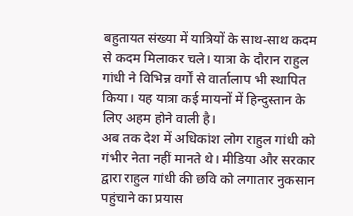बहुतायत संख्या में यात्रियों के साथ-साथ कदम से कदम मिलाकर चले। यात्रा के दौरान राहुल गांधी ने विभिन्न वर्गों से वार्तालाप भी स्थापित किया। यह यात्रा कई मायनों में हिन्दुस्तान के लिए अहम होने वाली है।
अब तक देश में अधिकांश लोग राहुल गांधी को गंभीर नेता नहीं मानते थे। मीडिया और सरकार द्वारा राहुल गांधी की छवि को लगातार नुकसान पहुंचाने का प्रयास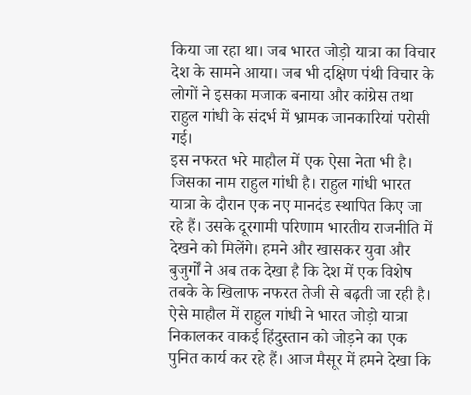किया जा रहा था। जब भारत जोड़ो यात्रा का विचार देश के सामने आया। जब भी दक्षिण पंथी विचार के लोगों ने इसका मजाक बनाया और कांग्रेस तथा राहुल गांधी के संदर्भ में भ्रामक जानकारियां परोसी गई।
इस नफरत भरे माहौल में एक ऐसा नेता भी है। जिसका नाम राहुल गांधी है। राहुल गांधी भारत यात्रा के दौरान एक नए मानदंड स्थापित किए जा रहे हैं। उसके दूरगामी परिणाम भारतीय राजनीति में देखने को मिलेंगे। हमने और खासकर युवा और बुजुर्गों ने अब तक देखा है कि देश में एक विशेष तबके के खिलाफ नफरत तेजी से बढ़ती जा रही है। ऐसे माहौल में राहुल गांधी ने भारत जोड़ो यात्रा निकालकर वाकई हिंदुस्तान को जोड़ने का एक पुनित कार्य कर रहे हैं। आज मैसूर में हमने देखा कि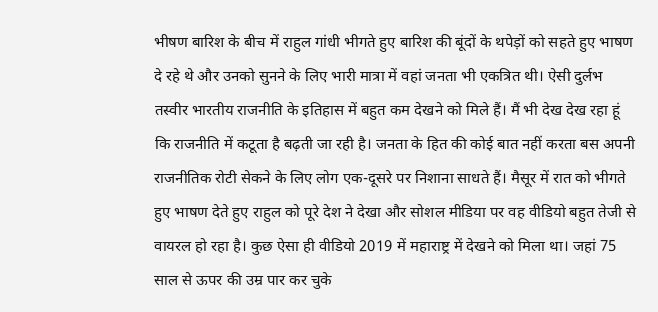भीषण बारिश के बीच में राहुल गांधी भीगते हुए बारिश की बूंदों के थपेड़ों को सहते हुए भाषण दे रहे थे और उनको सुनने के लिए भारी मात्रा में वहां जनता भी एकत्रित थी। ऐसी दुर्लभ तस्वीर भारतीय राजनीति के इतिहास में बहुत कम देखने को मिले हैं। मैं भी देख देख रहा हूं कि राजनीति में कटूता है बढ़ती जा रही है। जनता के हित की कोई बात नहीं करता बस अपनी राजनीतिक रोटी सेकने के लिए लोग एक-दूसरे पर निशाना साधते हैं। मैसूर में रात को भीगते हुए भाषण देते हुए राहुल को पूरे देश ने देखा और सोशल मीडिया पर वह वीडियो बहुत तेजी से वायरल हो रहा है। कुछ ऐसा ही वीडियो 2019 में महाराष्ट्र में देखने को मिला था। जहां 75 साल से ऊपर की उम्र पार कर चुके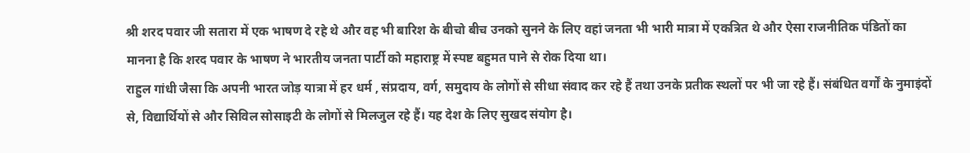श्री शरद पवार जी सतारा में एक भाषण दे रहे थे और वह भी बारिश के बीचो बीच उनको सुनने के लिए वहां जनता भी भारी मात्रा में एकत्रित थे और ऐसा राजनीतिक पंडितों का मानना है कि शरद पवार के भाषण ने भारतीय जनता पार्टी को महाराष्ट्र में स्पष्ट बहुमत पाने से रोक दिया था।
राहुल गांधी जैसा कि अपनी भारत जोड़ यात्रा में हर धर्म , संप्रदाय, वर्ग, समुदाय के लोगों से सीधा संवाद कर रहे हैं तथा उनके प्रतीक स्थलों पर भी जा रहे हैं। संबंधित वर्गों के नुमाइंदों से, विद्यार्थियों से और सिविल सोसाइटी के लोगों से मिलजुल रहे हैं। यह देश के लिए सुखद संयोग है।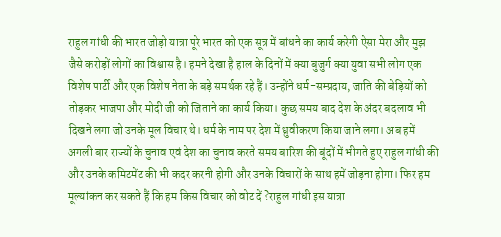राहुल गांधी की भारत जोड़ो यात्रा पूरे भारत को एक सूत्र में बांधने का कार्य करेगी ऐसा मेरा और मुझ जैसे करोड़ों लोगों का विश्वास है। हमने देखा है हाल के दिनों में क्या बुजुर्ग क्या युवा सभी लोग एक विशेष पार्टी और एक विशेष नेता के बड़े समर्थक रहे हैं। उन्होंने धर्म-सम्प्रदाय, जाति की बेड़ियों को तोड़कर भाजपा और मोदी जी को जिताने का कार्य किया‌। कुछ समय बाद देश के अंदर बदलाव भी दिखने लगा जो उनके मूल विचार थे। धर्म के नाम पर देश में ध्रुवीकरण किया जाने लगा। अब हमें अगली बार राज्यों के चुनाव एवं देश का चुनाव करते समय बारिश की बूंदों में भीगते हुए राहुल गांधी की और उनके कमिटमेंट की भी कदर करनी होगी और उनके विचारों के साथ हमें जोड़ना होगा। फिर हम मूल्यांकन कर सकते हैं कि हम किस विचार को वोट दें ?राहुल गांधी इस यात्रा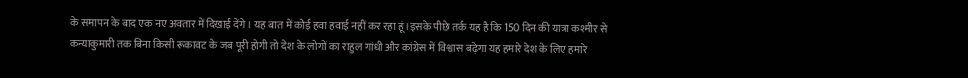के समापन के बाद एक नए अवतार में दिखाई देंगे। यह बात में कोई हवा हवाई नहीं कर रहा हूं।इसके पीछे तर्क यह है कि 150 दिन की यात्रा कश्मीर से कन्याकुमारी तक बिना किसी रूकावट के जब पूरी होगी तो देश के लोगों का राहुल गांधी और कांग्रेस में विश्वास बढ़ेगा यह हमारे देश के लिए हमारे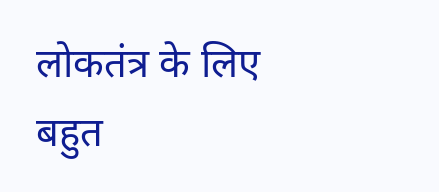लोकतंत्र के लिए बहुत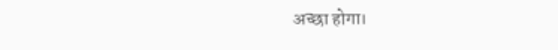अच्छा होगा।